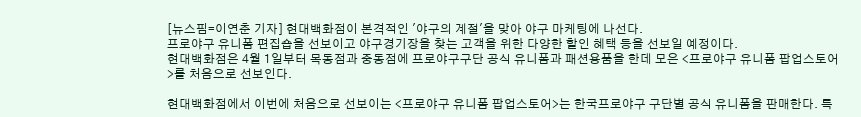[뉴스핌=이연춘 기자] 현대백화점이 본격적인 '야구의 계절'을 맞아 야구 마케팅에 나선다.
프로야구 유니폼 편집숍을 선보이고 야구경기장을 찾는 고객을 위한 다양한 할인 혜택 등을 선보일 예정이다.
현대백화점은 4월 1일부터 목동점과 중동점에 프로야구구단 공식 유니폼과 패션용품을 한데 모은 <프로야구 유니폼 팝업스토어>를 처음으로 선보인다.

현대백화점에서 이번에 처음으로 선보이는 <프로야구 유니폼 팝업스토어>는 한국프로야구 구단별 공식 유니폼을 판매한다. 특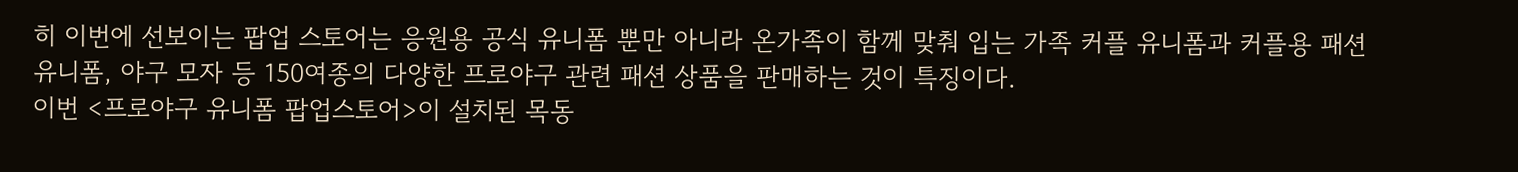히 이번에 선보이는 팝업 스토어는 응원용 공식 유니폼 뿐만 아니라 온가족이 함께 맞춰 입는 가족 커플 유니폼과 커플용 패션 유니폼, 야구 모자 등 150여종의 다양한 프로야구 관련 패션 상품을 판매하는 것이 특징이다.
이번 <프로야구 유니폼 팝업스토어>이 설치된 목동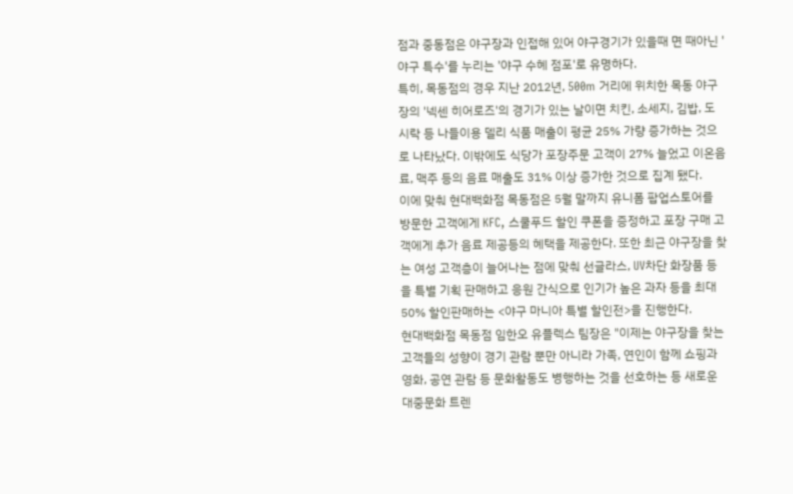점과 중동점은 야구장과 인접해 있어 야구경기가 있을때 면 때아닌 '야구 특수'를 누리는 '야구 수혜 점포'로 유명하다.
특히, 목동점의 경우 지난 2012년, 500m 거리에 위치한 목동 야구장의 '넥센 히어로즈'의 경기가 있는 날이면 치킨, 소세지, 김밥, 도시락 등 나들이용 델리 식품 매출이 평균 25% 가량 증가하는 것으로 나타났다. 이밖에도 식당가 포장주문 고객이 27% 늘었고 이온음료, 맥주 등의 음료 매출도 31% 이상 증가한 것으로 집계 됐다.
이에 맞춰 현대백화점 목동점은 5월 말까지 유니폼 팝업스토어를 방문한 고객에게 KFC, 스쿨푸드 할인 쿠폰을 증정하고 포장 구매 고객에게 추가 음료 제공등의 혜택을 제공한다. 또한 최근 야구장을 찾는 여성 고객층이 늘어나는 점에 맞춰 선글라스, UV차단 화장품 등을 특별 기획 판매하고 응원 간식으로 인기가 높은 과자 등을 최대 50% 할인판매하는 <야구 마니아 특별 할인전>을 진행한다.
현대백화점 목동점 임한오 유플렉스 팀장은 "이제는 야구장을 찾는 고객들의 성향이 경기 관람 뿐만 아니라 가족, 연인이 함께 쇼핑과 영화, 공연 관람 등 문화활동도 병행하는 것을 선호하는 등 새로운 대중문화 트렌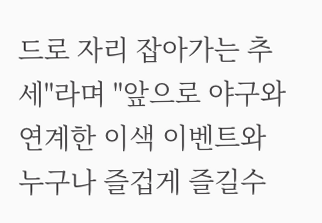드로 자리 잡아가는 추세"라며 "앞으로 야구와 연계한 이색 이벤트와 누구나 즐겁게 즐길수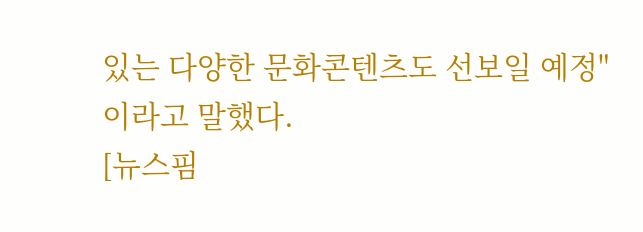있는 다양한 문화콘텐츠도 선보일 예정"이라고 말했다.
[뉴스핌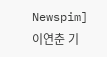Newspim] 이연춘 기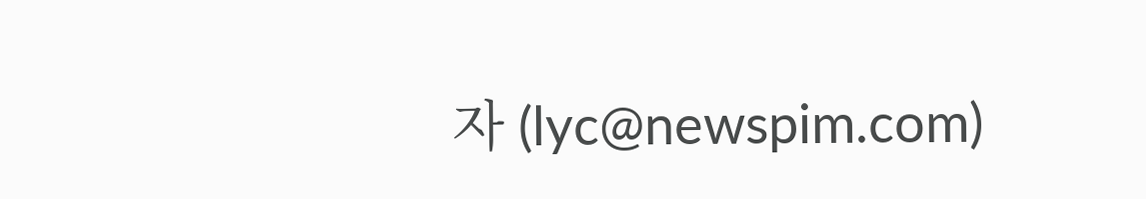자 (lyc@newspim.com)